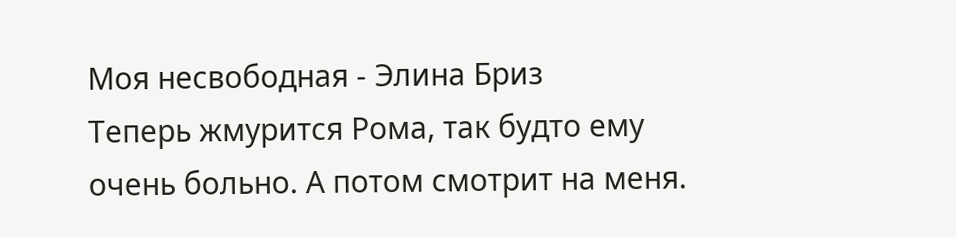Моя несвободная - Элина Бриз
Теперь жмурится Рома, так будто ему очень больно. А потом смотрит на меня.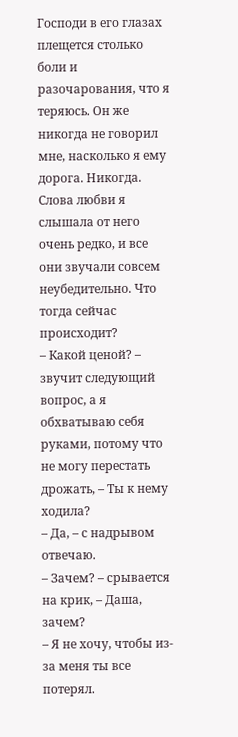Господи в его глазах плещется столько боли и разочарования, что я теряюсь. Он же никогда не говорил мне, насколько я ему дорога. Никогда. Слова любви я слышала от него очень редко, и все они звучали совсем неубедительно. Что тогда сейчас происходит?
– Какой ценой? – звучит следующий вопрос, а я обхватываю себя руками, потому что не могу перестать дрожать, – Ты к нему ходила?
– Да, – с надрывом отвечаю.
– Зачем? – срывается на крик, – Даша, зачем?
– Я не хочу, чтобы из-за меня ты все потерял.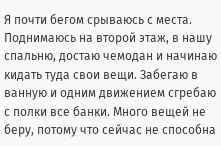Я почти бегом срываюсь с места. Поднимаюсь на второй этаж, в нашу спальню, достаю чемодан и начинаю кидать туда свои вещи. Забегаю в ванную и одним движением сгребаю с полки все банки. Много вещей не беру, потому что сейчас не способна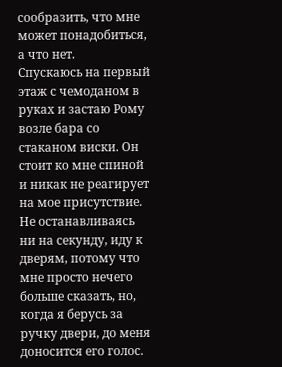сообразить, что мне может понадобиться, а что нет.
Спускаюсь на первый этаж с чемоданом в руках и застаю Рому возле бара со стаканом виски. Он стоит ко мне спиной и никак не реагирует на мое присутствие. Не останавливаясь ни на секунду, иду к дверям, потому что мне просто нечего больше сказать, но, когда я берусь за ручку двери, до меня доносится его голос.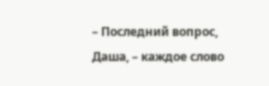– Последний вопрос, Даша, – каждое слово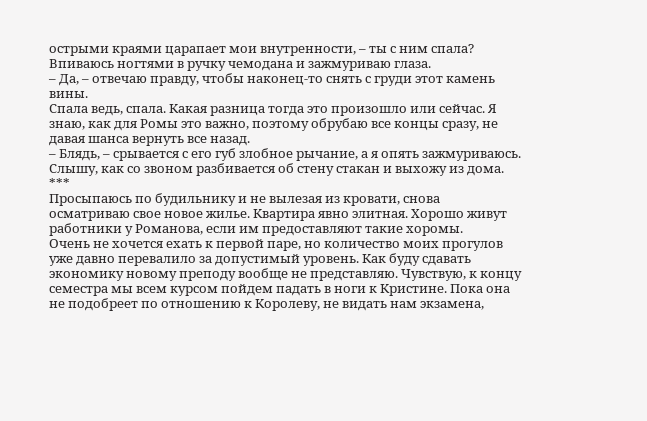острыми краями царапает мои внутренности, – ты с ним спала?
Впиваюсь ногтями в ручку чемодана и зажмуриваю глаза.
– Да, – отвечаю правду, чтобы наконец-то снять с груди этот камень вины.
Спала ведь, спала. Какая разница тогда это произошло или сейчас. Я знаю, как для Ромы это важно, поэтому обрубаю все концы сразу, не давая шанса вернуть все назад.
– Блядь, – срывается с его губ злобное рычание, а я опять зажмуриваюсь.
Слышу, как со звоном разбивается об стену стакан и выхожу из дома.
***
Просыпаюсь по будильнику и не вылезая из кровати, снова осматриваю свое новое жилье. Квартира явно элитная. Хорошо живут работники у Романова, если им предоставляют такие хоромы.
Очень не хочется ехать к первой паре, но количество моих прогулов уже давно перевалило за допустимый уровень. Как буду сдавать экономику новому преподу вообще не представляю. Чувствую, к концу семестра мы всем курсом пойдем падать в ноги к Кристине. Пока она не подобреет по отношению к Королеву, не видать нам экзамена,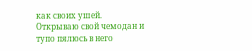как своих ушей.
Открываю свой чемодан и тупо пялюсь в него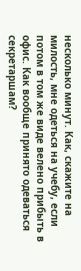несколько минут. Как, скажите на милость, мне одеться на учебу, если потом в том же виде велено прибыть в офис. Как вообще принято одеваться секретаршам?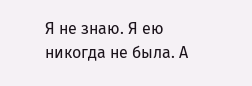Я не знаю. Я ею никогда не была. А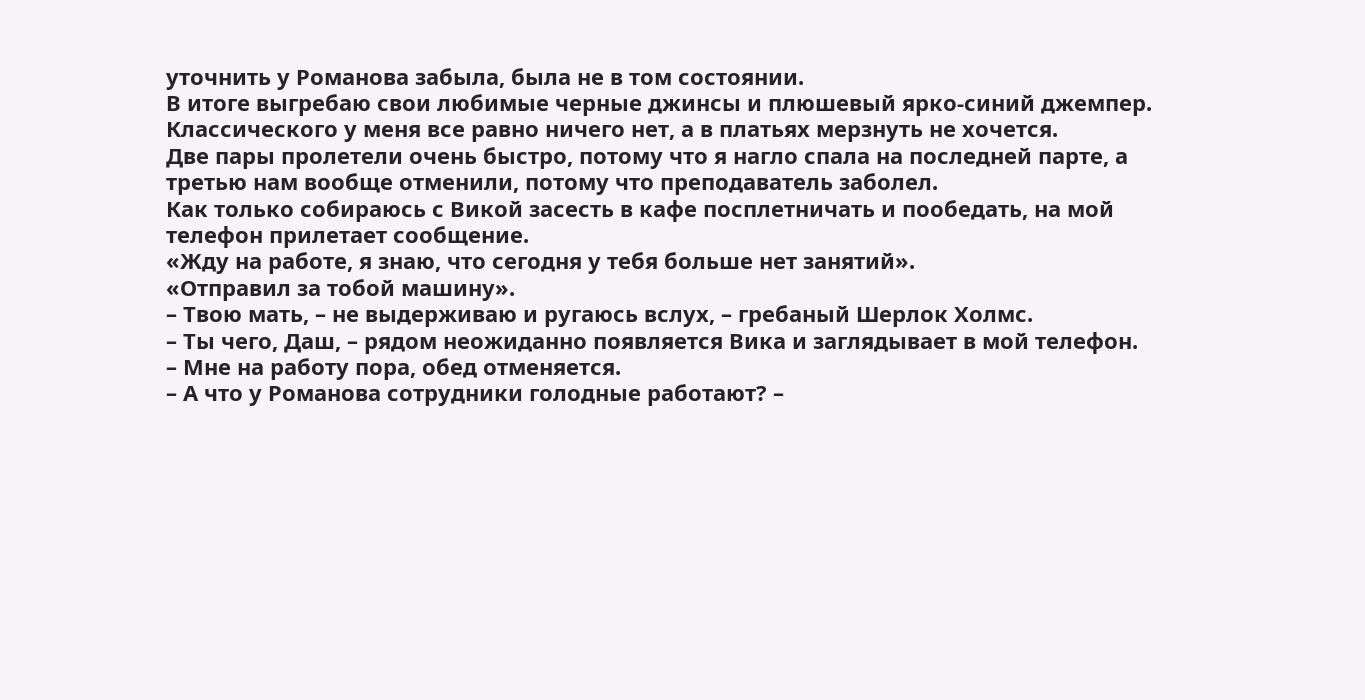уточнить у Романова забыла, была не в том состоянии.
В итоге выгребаю свои любимые черные джинсы и плюшевый ярко-синий джемпер. Классического у меня все равно ничего нет, а в платьях мерзнуть не хочется.
Две пары пролетели очень быстро, потому что я нагло спала на последней парте, а третью нам вообще отменили, потому что преподаватель заболел.
Как только собираюсь с Викой засесть в кафе посплетничать и пообедать, на мой телефон прилетает сообщение.
«Жду на работе, я знаю, что сегодня у тебя больше нет занятий».
«Отправил за тобой машину».
– Твою мать, – не выдерживаю и ругаюсь вслух, – гребаный Шерлок Холмс.
– Ты чего, Даш, – рядом неожиданно появляется Вика и заглядывает в мой телефон.
– Мне на работу пора, обед отменяется.
– А что у Романова сотрудники голодные работают? –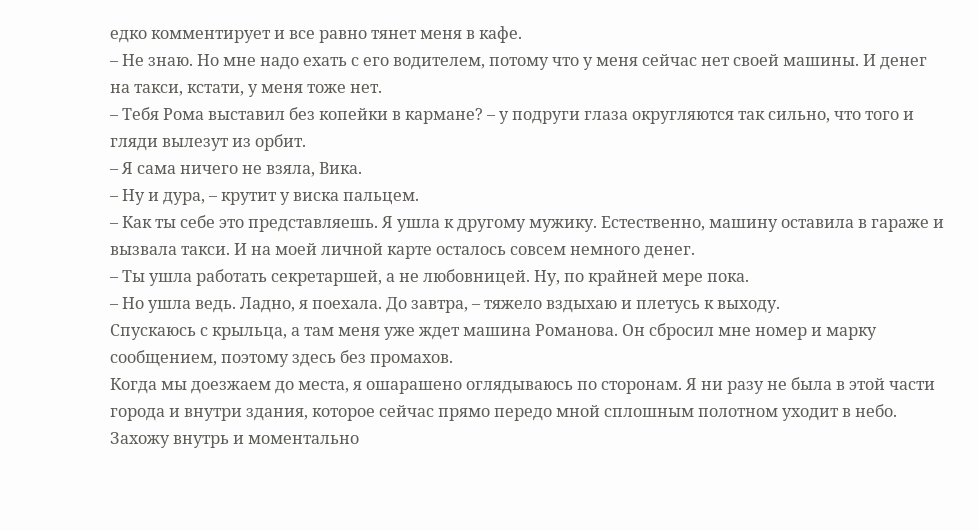едко комментирует и все равно тянет меня в кафе.
– Не знаю. Но мне надо ехать с его водителем, потому что у меня сейчас нет своей машины. И денег на такси, кстати, у меня тоже нет.
– Тебя Рома выставил без копейки в кармане? – у подруги глаза округляются так сильно, что того и гляди вылезут из орбит.
– Я сама ничего не взяла, Вика.
– Ну и дура, – крутит у виска пальцем.
– Как ты себе это представляешь. Я ушла к другому мужику. Естественно, машину оставила в гараже и вызвала такси. И на моей личной карте осталось совсем немного денег.
– Ты ушла работать секретаршей, а не любовницей. Ну, по крайней мере пока.
– Но ушла ведь. Ладно, я поехала. До завтра, – тяжело вздыхаю и плетусь к выходу.
Спускаюсь с крыльца, а там меня уже ждет машина Романова. Он сбросил мне номер и марку сообщением, поэтому здесь без промахов.
Когда мы доезжаем до места, я ошарашено оглядываюсь по сторонам. Я ни разу не была в этой части города и внутри здания, которое сейчас прямо передо мной сплошным полотном уходит в небо. Захожу внутрь и моментально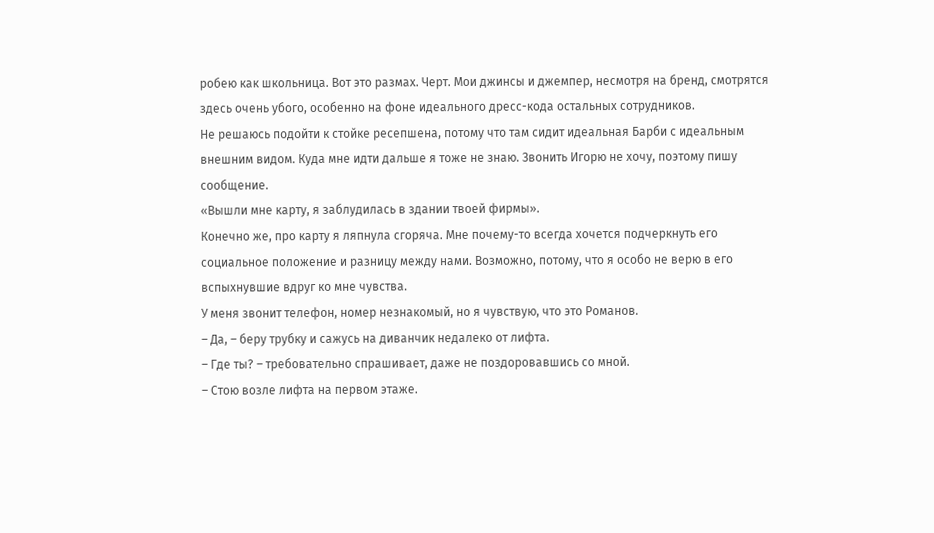робею как школьница. Вот это размах. Черт. Мои джинсы и джемпер, несмотря на бренд, смотрятся здесь очень убого, особенно на фоне идеального дресс-кода остальных сотрудников.
Не решаюсь подойти к стойке ресепшена, потому что там сидит идеальная Барби с идеальным внешним видом. Куда мне идти дальше я тоже не знаю. Звонить Игорю не хочу, поэтому пишу сообщение.
«Вышли мне карту, я заблудилась в здании твоей фирмы».
Конечно же, про карту я ляпнула сгоряча. Мне почему-то всегда хочется подчеркнуть его социальное положение и разницу между нами. Возможно, потому, что я особо не верю в его вспыхнувшие вдруг ко мне чувства.
У меня звонит телефон, номер незнакомый, но я чувствую, что это Романов.
– Да, – беру трубку и сажусь на диванчик недалеко от лифта.
– Где ты? – требовательно спрашивает, даже не поздоровавшись со мной.
– Стою возле лифта на первом этаже.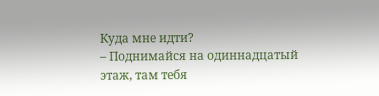Куда мне идти?
– Поднимайся на одиннадцатый этаж, там тебя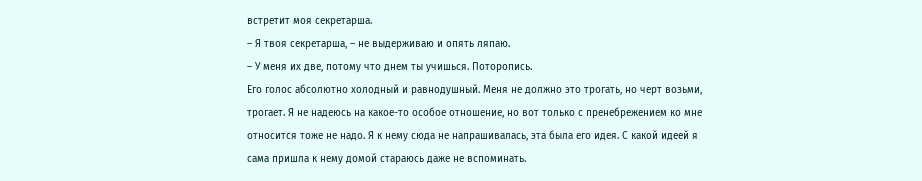встретит моя секретарша.
– Я твоя секретарша, – не выдерживаю и опять ляпаю.
– У меня их две, потому что днем ты учишься. Поторопись.
Его голос абсолютно холодный и равнодушный. Меня не должно это трогать, но черт возьми, трогает. Я не надеюсь на какое-то особое отношение, но вот только с пренебрежением ко мне относится тоже не надо. Я к нему сюда не напрашивалась, эта была его идея. С какой идеей я сама пришла к нему домой стараюсь даже не вспоминать.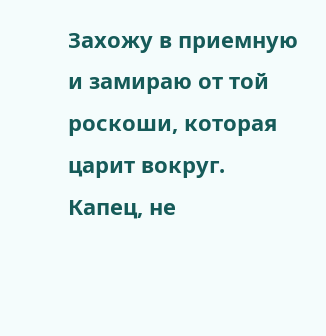Захожу в приемную и замираю от той роскоши, которая царит вокруг. Капец, не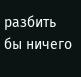разбить бы ничего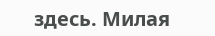здесь. Милая